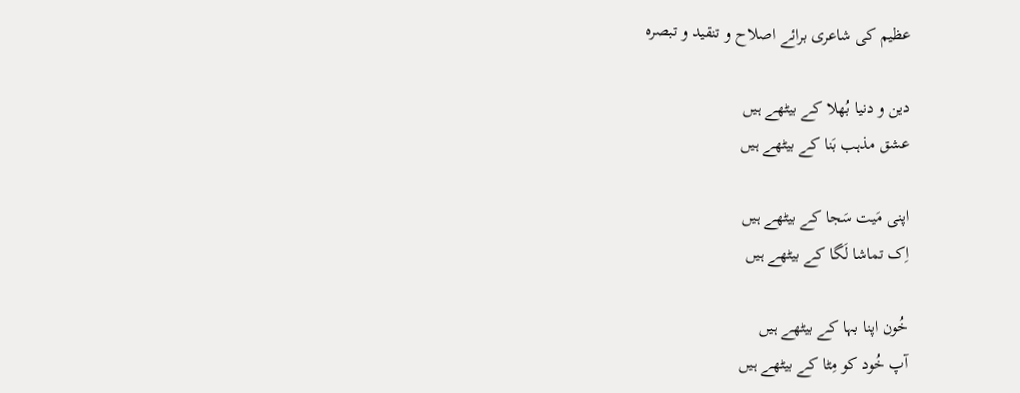عظیم کی شاعری برائے اصلاح و تنقید و تبصرہ

دین و دنیا بُھلا کے بیٹھے ہیں
عشق مذہب بَنا کے بیٹھے ہیں

اپنی مَیت سَجا کے بیٹھے ہیں
اِک تماشا لَگا کے بیٹھے ہیں

خُون اپنا بہا کے بیٹھے ہیں
آپ خُود کو مِٹا کے بیٹھے ہیں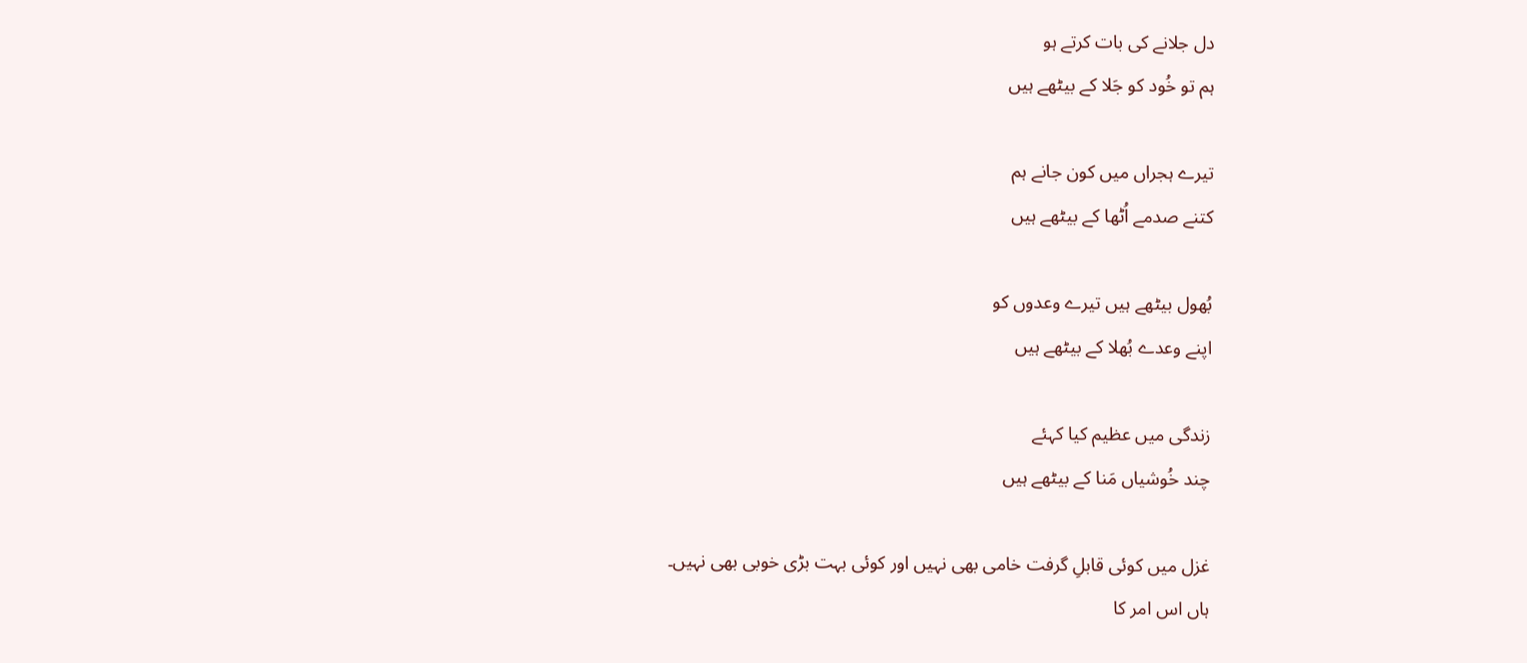دل جلانے کی بات کرتے ہو
ہم تو خُود کو جَلا کے بیٹھے ہیں

تیرے ہجراں میں کون جانے ہم
کتنے صدمے اُٹها کے بیٹھے ہیں

بُهول بیٹھے ہیں تیرے وعدوں کو
اپنے وعدے بُھلا کے بیٹھے ہیں

زندگی میں عظیم کیا کہئے
چند خُوشیاں مَنا کے بیٹھے ہیں

غزل میں کوئی قابلِ گرفت خامی بھی نہیں اور کوئی بہت بڑی خوبی بھی نہیں۔
ہاں اس امر کا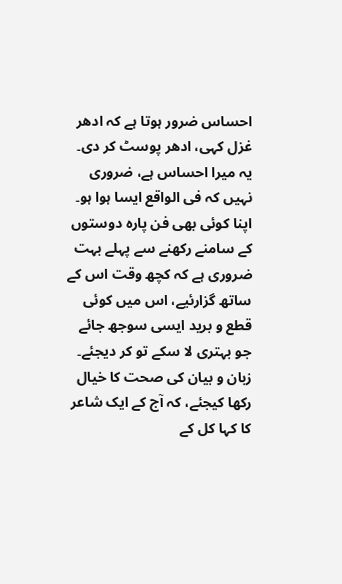احساس ضرور ہوتا ہے کہ ادھر غزل کہی، ادھر پوسٹ کر دی۔ یہ میرا احساس ہے، ضروری نہیں کہ فی الواقع ایسا ہوا ہو۔
اپنا کوئی بھی فن پارہ دوستوں کے سامنے رکھنے سے پہلے بہت ضروری ہے کہ کچھ وقت اس کے ساتھ گزارئیے، اس میں کوئی قطع و برید ایسی سوجھ جائے جو بہتری لا سکے تو کر دیجئے۔ زبان و بیان کی صحت کا خیال رکھا کیجئے، کہ آج کے ایک شاعر کا کہا کل کے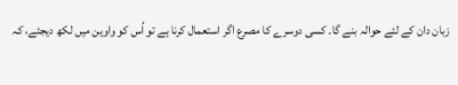زبان دان کے لئے حوالہ بنے گا۔ کسی دوسرے کا مصرع اگر استعمال کرنا ہے تو اُس کو واوین میں لکھ دیجئے، کہ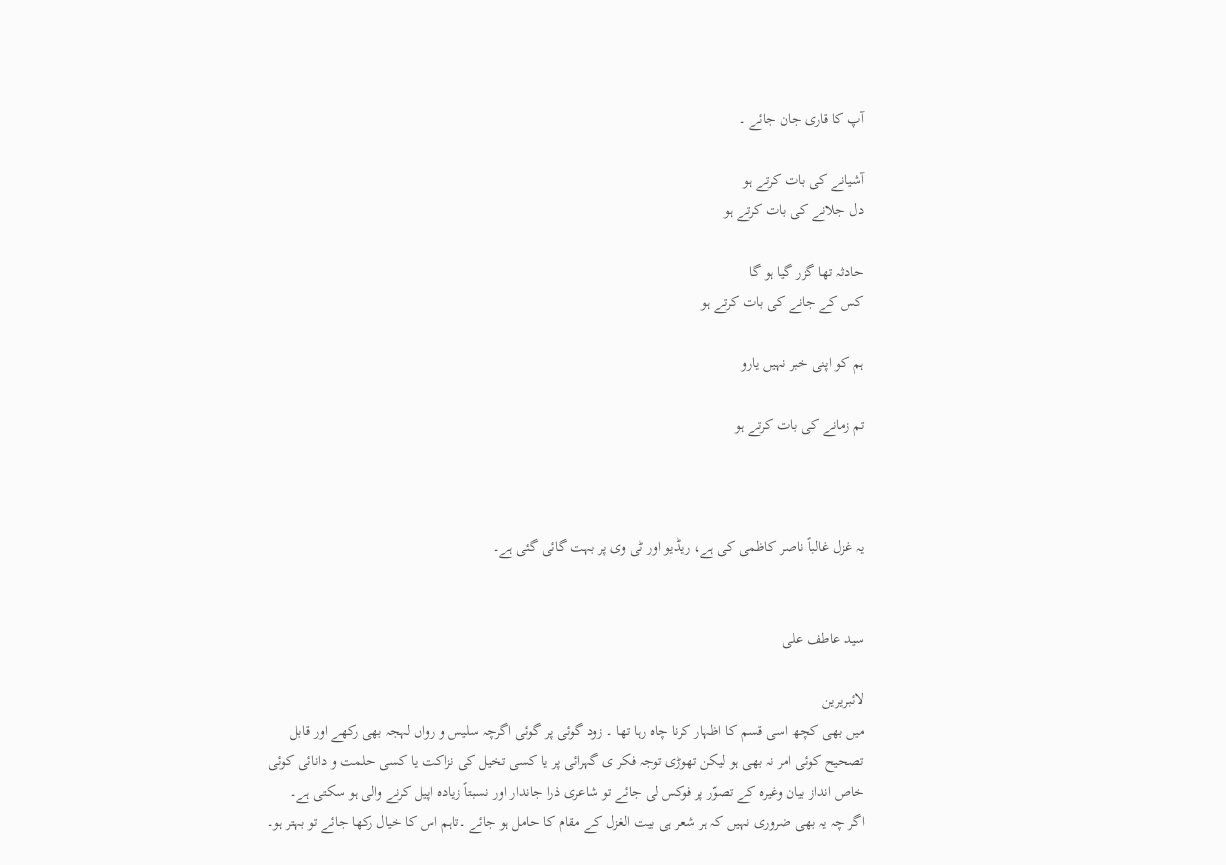آپ کا قاری جان جائے ۔

آشیانے کی بات کرتے ہو
دل جلانے کی بات کرتے ہو

حادثہ تھا گزر گیا ہو گا
کس کے جانے کی بات کرتے ہو

ہم کو اپنی خبر نہیں یارو

تم زمانے کی بات کرتے ہو



یہ غزل غالباً ناصر کاظمی کی ہے، ریڈیو اور ٹی وی پر بہت گائی گئی ہے۔


سید عاطف علی

لائبریرین
میں بھی کچھ اسی قسم کا اظہار کرنا چاہ رہا تھا ۔ زود گوئی پر گوئی اگرچہ سلیس و رواں لہجہ بھی رکھے اور قابل تصحیح کوئی امر نہ بھی ہو لیکن تھوڑی توجہ فکر ی گہرائی پر یا کسی تخیل کی نزاکت یا کسی حلمت و دانائی کوئی خاص انداز بیان وغیرہ کے تصوّر پر فوکس لی جائے تو شاعری ذرا جاندار اور نسبتاً زیادہ اپیل کرنے والی ہو سکتی ہے۔
اگر چہ یہ بھی ضروری نہیں کہ ہر شعر ہی بیت الغزل کے مقام کا حامل ہو جائے ۔تاہم اس کا خیال رکھا جائے تو بہتر ہو۔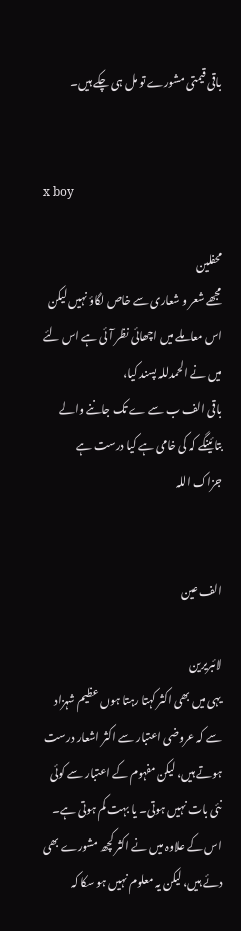باقی قیمتی مشورے تو مل ہی چکے ہیں۔


x boy

محفلین
مجھے شعر و شعاری سے خاص لگاؤ نہیں لیکن اس معاملے میں اچھائی نظر آئی ہے اس لئے
میں نے الحمدللہ پسند کیا،
باقی الف ب سے ے تک جاننے والے بتائینگے کہ کی خامی ہے کیا درست ہے
جزاک اللہ


الف عین

لائبریرین
یہی میں بھی اکثر کہتا رہتا ہوں عظیم شہزاد سے کہ عروضی اعتبار سے اکثر اشعار درست ہوتے ہیں، لیکن مفہوم کے اعتبار سے کوئی نئی بات نہیں ہوتی۔ یا بہت کم ہوتی ہے۔ اس کے علاوہ میں نے اکثر کچھ مشورے بھی دئے ہیں، لیکن یہ معلوم نہیں ہو سکا کہ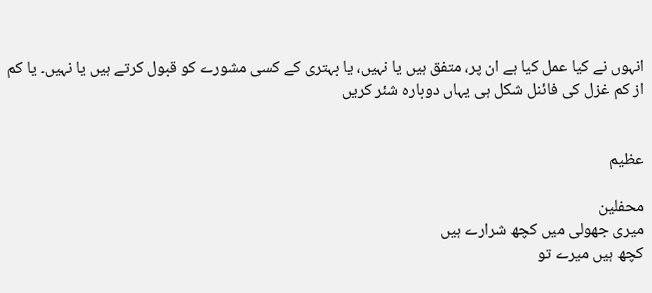انہوں نے کیا عمل کیا ہے ان پر، متفق ہیں یا نہیں، یا بہتری کے کسی مشورے کو قبول کرتے ہیں یا نہیں۔ یا کم از کم غزل کی فائنل شکل ہی یہاں دوبارہ شئر کریں


عظیم

محفلین
میری جهولی میں کچھ شرارے ہیں
کچھ ہیں میرے تو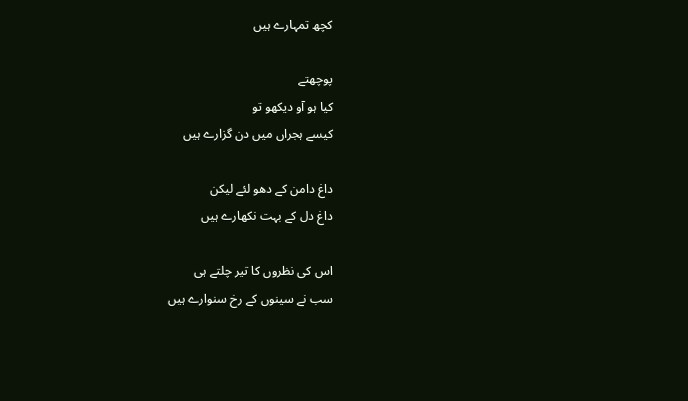کچھ تمہارے ہیں

پوچھتے
کیا ہو آو دیکهو تو
کیسے ہجراں میں دن گزارے ہیں

داغ دامن کے دهو لئے لیکن
داغ دل کے بہت نکهارے ہیں

اس کی نظروں کا تیر چلتے ہی
سب نے سینوں کے رخ سنوارے ہیں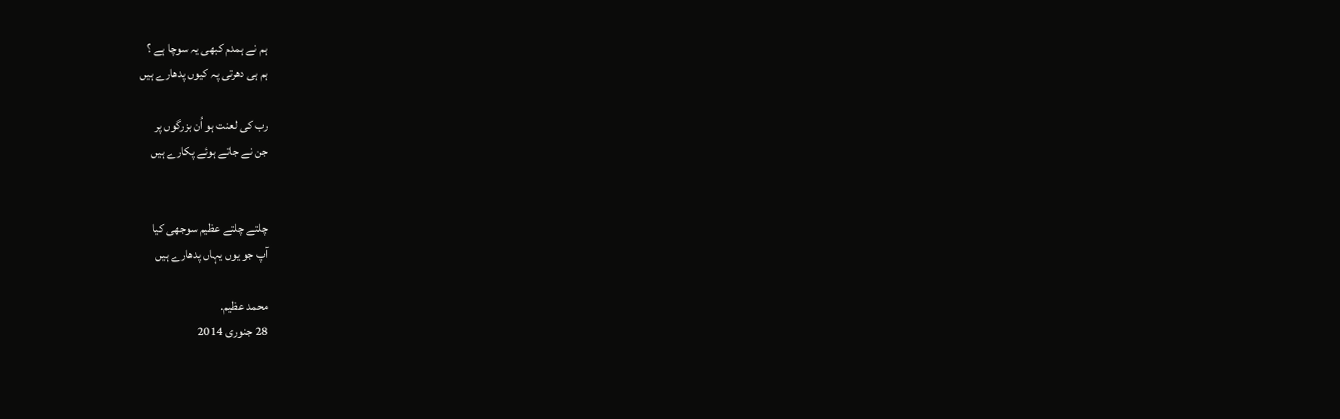ہم نے ہمدم کبهی یہ سوچا ہے ؟
ہم ہی دهرتی پہ کیوں پدهارے ہیں

رب کی لعنت ہو اُن بزرگوں پر
جن نے جاتے ہوئے پکارے ہیں


چلتے چلتے عظیم سوجهی کیا
آپ جو یوں یہاں پدهارے ہیں

محمد عظیم.
28 جنوری 2014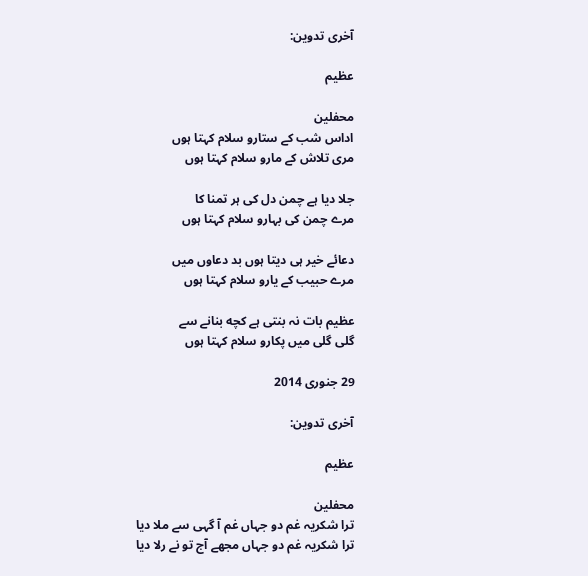آخری تدوین:

عظیم

محفلین
اداس شب کے ستارو سلام کہتا ہوں
مری تلاش کے مارو سلام کہتا ہوں

جلا دیا ہے چمن دل کی ہر تمنا کا
مرے چمن کی بہارو سلام کہتا ہوں

دعائے خیر ہی دیتا ہوں بد دعاوں میں
مرے حبیب کے یارو سلام کہتا ہوں

عظیم بات نہ بنتی ہے کچه بنانے سے
گلی گلی میں پکارو سلام کہتا ہوں

29 جنوری 2014

آخری تدوین:

عظیم

محفلین
ترا شکریہ غم دو جہاں غم آ گہی سے ملا دیا
ترا شکریہ غم دو جہاں مجهے آج تو نے رلا دیا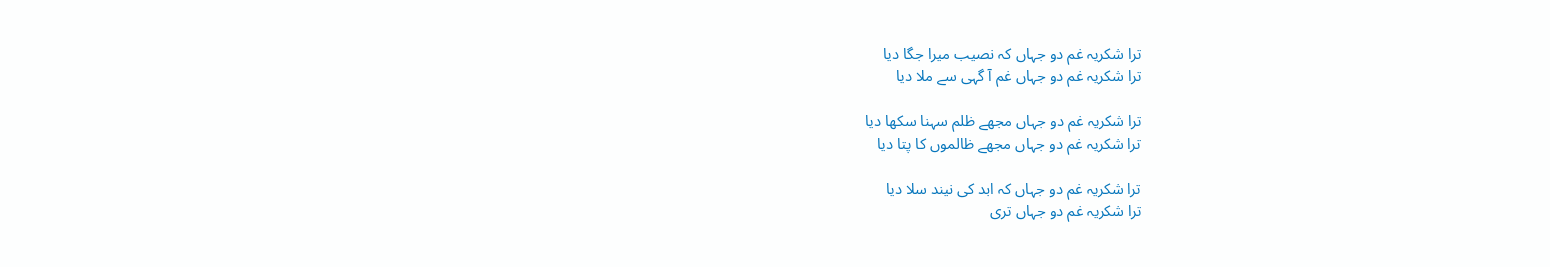ترا شکریہ غم دو جہاں کہ نصیب میرا جگا دیا
ترا شکریہ غم دو جہاں غم آ گہی سے ملا دیا

ترا شکریہ غم دو جہاں مجهے ظلم سہنا سکها دیا
ترا شکریہ غم دو جہاں مجهے ظالموں کا پتا دیا

ترا شکریہ غم دو جہاں کہ ابد کی نیند سلا دیا
ترا شکریہ غم دو جہاں تری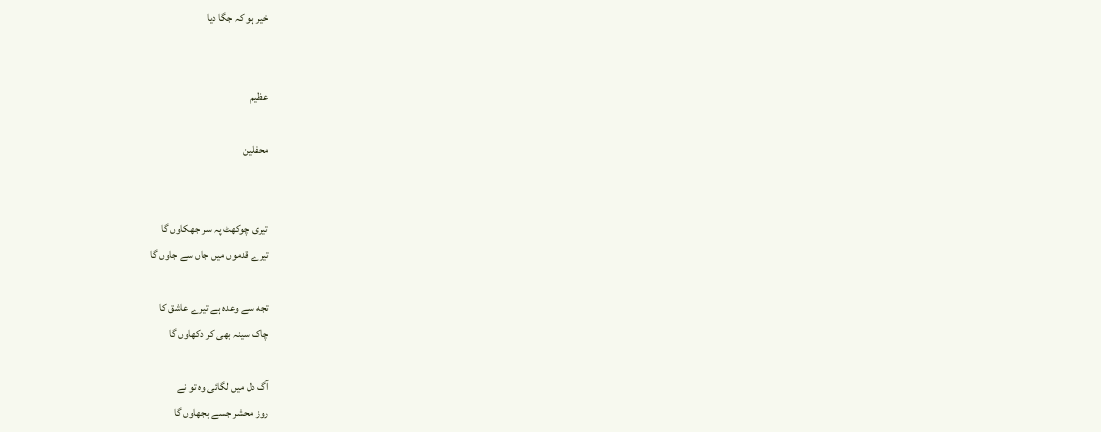خیر ہو کہ جگا دیا


عظیم

محفلین


تیری چوکهٹ پہ سر جهکاوں گا
تیرے قدموں میں جاں سے جاوں گا

تجه سے وعدہ ہے تیرے عاشق کا
چاک سینہ بهی کر دکهاوں گا

آگ دل میں لگائی وہ تو نے
روز محشر جسے بجهاوں گا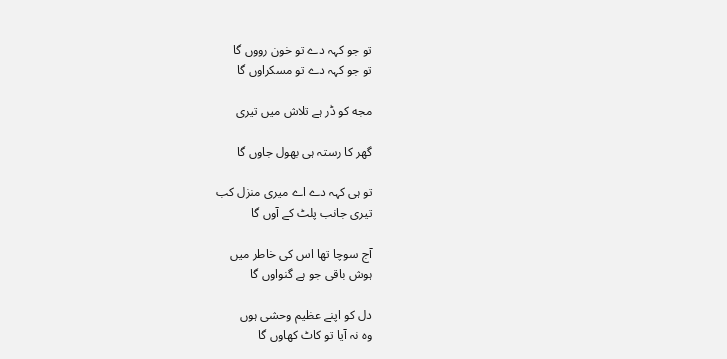تو جو کہہ دے تو خون رووں گا
تو جو کہہ دے تو مسکراوں گا

مجه کو ڈر ہے تلاش میں تیری

گهر کا رستہ ہی بهول جاوں گا

تو ہی کہہ دے اے میری منزل کب
تیری جانب پلٹ کے آوں گا

آج سوچا تها اس کی خاطر میں
ہوش باقی جو ہے گنواوں گا

دل کو اپنے عظیم وحشی ہوں
وہ نہ آیا تو کاٹ کهاوں گا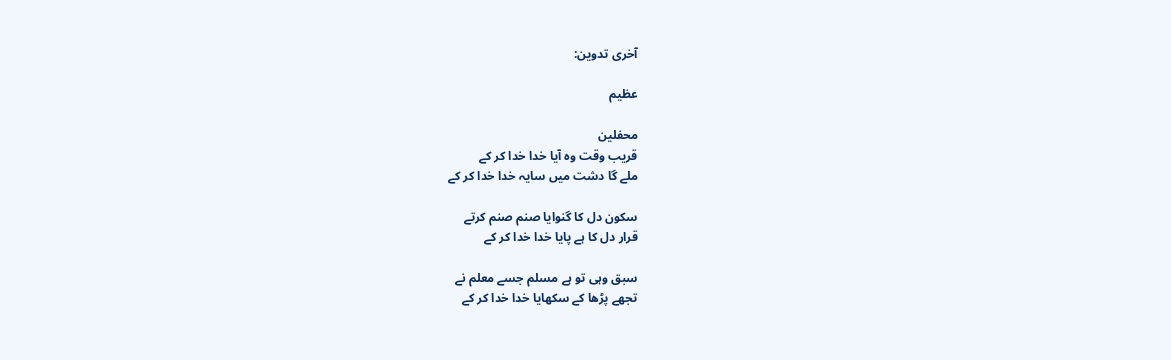آخری تدوین:

عظیم

محفلین
قریب وقت وہ آیا خدا خدا کر کے
ملے گا دشت میں سایہ خدا خدا کر کے

سکون دل کا گنوایا صنم صنم کرتے
قرار دل کا ہے پایا خدا خدا کر کے

سبق وہی تو ہے مسلم جسے معلم نے
تجهے پڑها کے سکهایا خدا خدا کر کے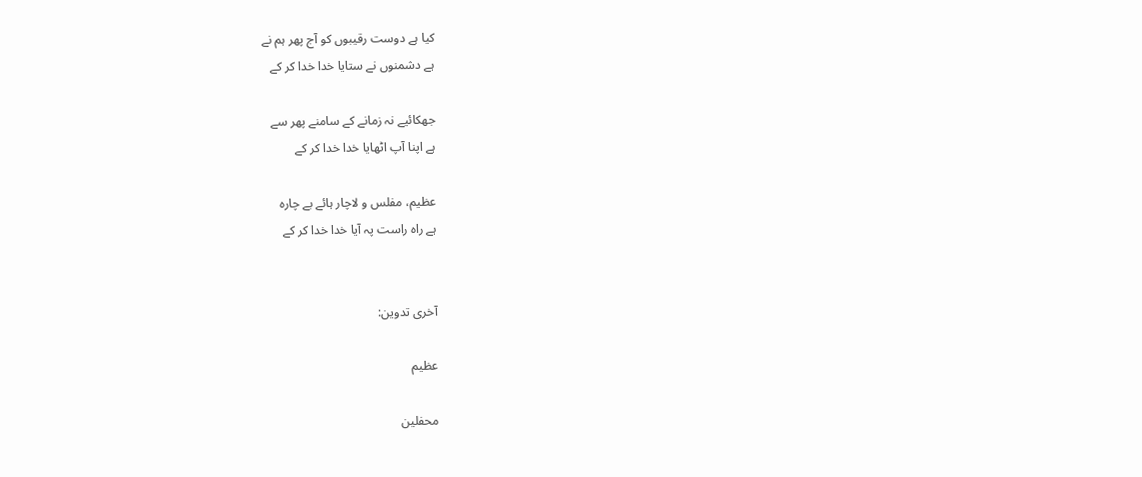کیا ہے دوست رقیبوں کو آج پهر ہم نے
ہے دشمنوں نے ستایا خدا خدا کر کے

جهکائیے نہ زمانے کے سامنے پهر سے
ہے اپنا آپ اٹهایا خدا خدا کر کے

عظیم، مفلس و لاچار ہائے بے چارہ
ہے راہ راست پہ آیا خدا خدا کر کے


آخری تدوین:

عظیم

محفلین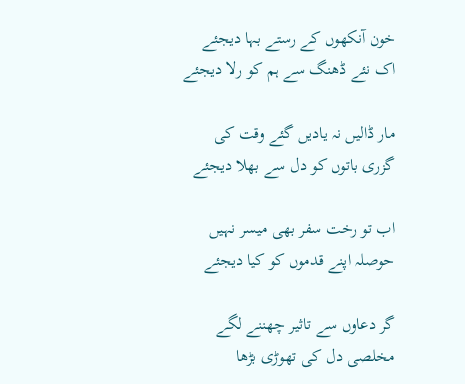خون آنکهوں کے رستے بہا دیجئے
اک نئے ڈهنگ سے ہم کو رلا دیجئے

مار ڈالیں نہ یادیں گئے وقت کی
گزری باتوں کو دل سے بهلا دیجئے

اب تو رخت سفر بهی میسر نہیں
حوصلہ اپنے قدموں کو کیا دیجئے

گر دعاوں سے تاثیر چهننے لگے
مخلصی دل کی تهوڑی بڑها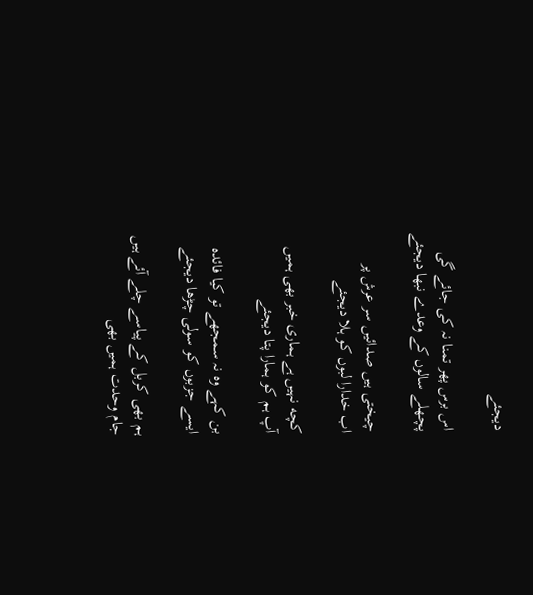دیجئے

اس برس پهر تمنا نہ کی جائے گی
پچهلے سالوں کے وعدے نبها دیجئے

چیختی ہیں صدائیں سر عرش پر
اب خدارا لبوں کو ہلا دیجئے

کچه نہیں ہے ہماری خبر بهی ہمیں
آپ ہم کو ہمارا پتا دیجئے

بن کہے وہ نہ سمجهے تو کیا فائدہ
ایسے جزبوں کو سولی چڑها دیجئے

ہم بهی کربل کے پیاسے چلے آئے ہیں
جام وحدت ہمیں بهی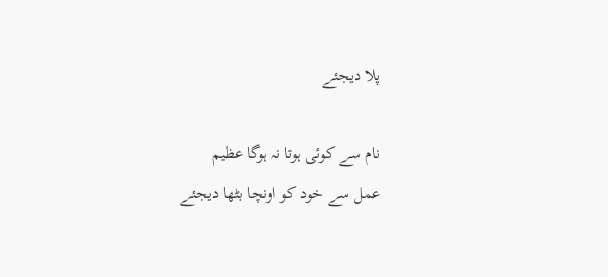پلا دیجئے

نام سے کوئی ہوتا نہ ہوگا عظیم
عمل سے خود کو اونچا بٹها دیجئے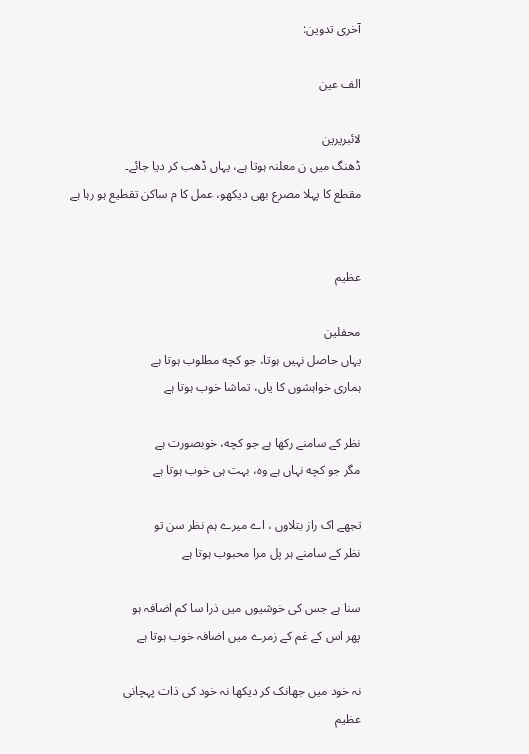آخری تدوین:

الف عین

لائبریرین
ڈھنگ میں ن معلنہ ہوتا ہے، یہاں ڈھب کر دیا جائے۔
مقطع کا پہلا مصرع بھی دیکھو، عمل کا م ساکن تقطیع ہو رہا ہے


عظیم

محفلین
یہاں حاصل نہیں ہوتا، جو کچه مطلوب ہوتا ہے
ہماری خواہشوں کا یاں، تماشا خوب ہوتا ہے

نظر کے سامنے رکها ہے جو کچه، خوبصورت ہے
مگر جو کچه نہاں ہے وہ، بہت ہی خوب ہوتا ہے

تجهے اک راز بتلاوں ، اے میرے ہم نظر سن تو
نظر کے سامنے ہر پل مرا محبوب ہوتا ہے

سنا ہے جس کی خوشیوں میں ذرا سا کم اضافہ ہو
پهر اس کے غم کے زمرے میں اضافہ خوب ہوتا ہے

نہ خود میں جهانک کر دیکها نہ خود کی ذات پہچانی
عظیم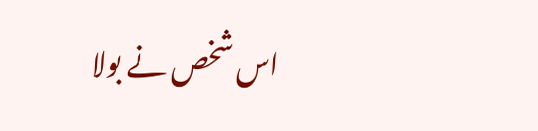اس شخص نے بولا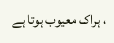، ہراک معیوب ہوتا ہے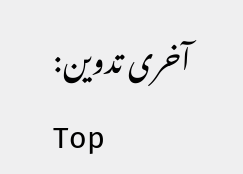آخری تدوین:
Top